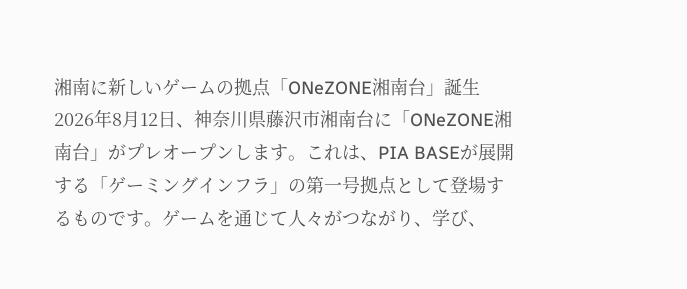湘南に新しいゲームの拠点「ONeZONE湘南台」誕生
2026年8月12日、神奈川県藤沢市湘南台に「ONeZONE湘南台」がプレオープンします。これは、PIA BASEが展開する「ゲーミングインフラ」の第一号拠点として登場するものです。ゲームを通じて人々がつながり、学び、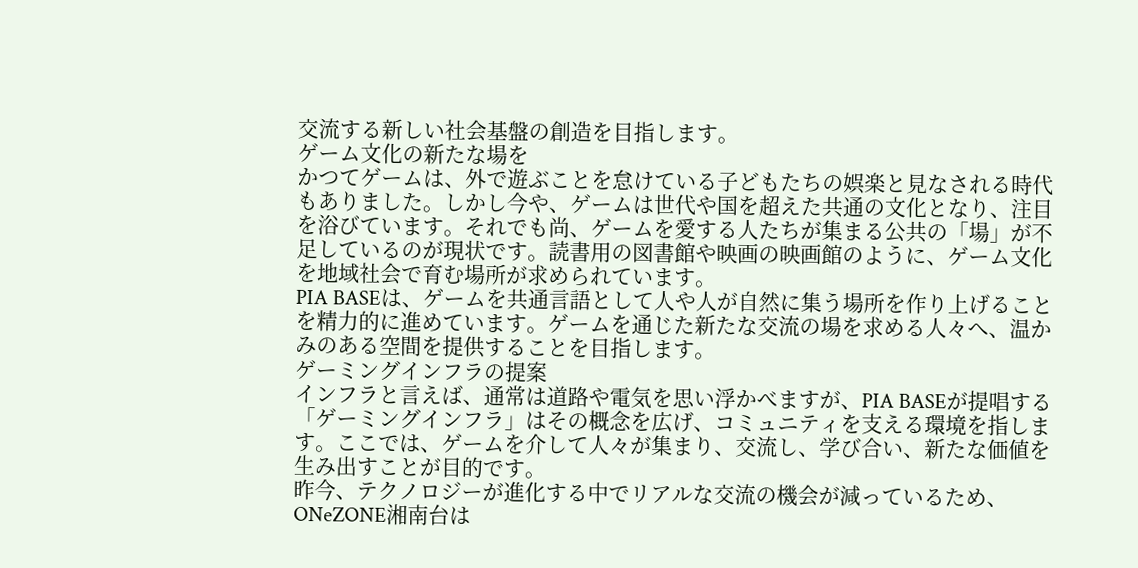交流する新しい社会基盤の創造を目指します。
ゲーム文化の新たな場を
かつてゲームは、外で遊ぶことを怠けている子どもたちの娯楽と見なされる時代もありました。しかし今や、ゲームは世代や国を超えた共通の文化となり、注目を浴びています。それでも尚、ゲームを愛する人たちが集まる公共の「場」が不足しているのが現状です。読書用の図書館や映画の映画館のように、ゲーム文化を地域社会で育む場所が求められています。
PIA BASEは、ゲームを共通言語として人や人が自然に集う場所を作り上げることを精力的に進めています。ゲームを通じた新たな交流の場を求める人々へ、温かみのある空間を提供することを目指します。
ゲーミングインフラの提案
インフラと言えば、通常は道路や電気を思い浮かべますが、PIA BASEが提唱する「ゲーミングインフラ」はその概念を広げ、コミュニティを支える環境を指します。ここでは、ゲームを介して人々が集まり、交流し、学び合い、新たな価値を生み出すことが目的です。
昨今、テクノロジーが進化する中でリアルな交流の機会が減っているため、ONeZONE湘南台は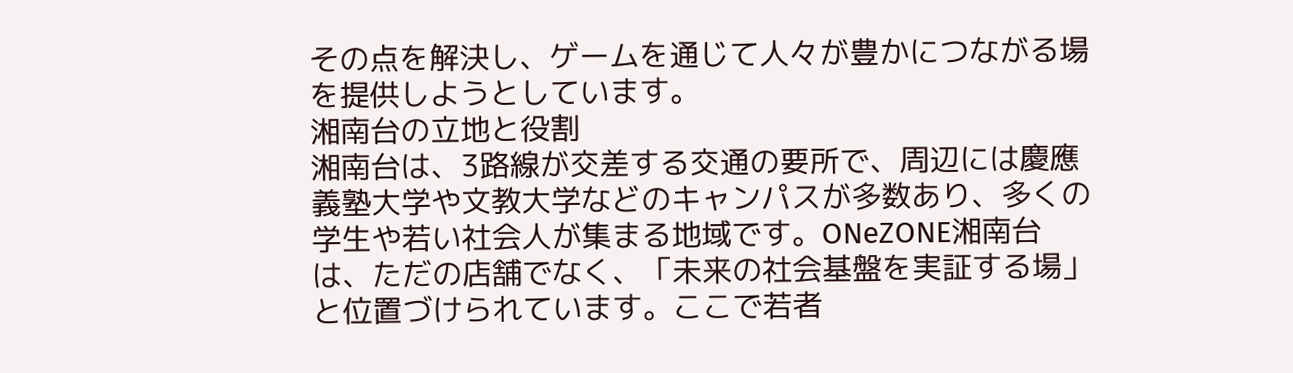その点を解決し、ゲームを通じて人々が豊かにつながる場を提供しようとしています。
湘南台の立地と役割
湘南台は、3路線が交差する交通の要所で、周辺には慶應義塾大学や文教大学などのキャンパスが多数あり、多くの学生や若い社会人が集まる地域です。ONeZONE湘南台は、ただの店舗でなく、「未来の社会基盤を実証する場」と位置づけられています。ここで若者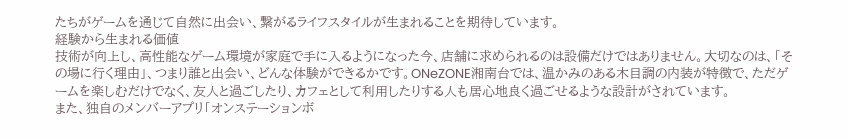たちがゲームを通じて自然に出会い、繋がるライフスタイルが生まれることを期待しています。
経験から生まれる価値
技術が向上し、高性能なゲーム環境が家庭で手に入るようになった今、店舗に求められるのは設備だけではありません。大切なのは、「その場に行く理由」、つまり誰と出会い、どんな体験ができるかです。ONeZONE湘南台では、温かみのある木目調の内装が特徴で、ただゲームを楽しむだけでなく、友人と過ごしたり、カフェとして利用したりする人も居心地良く過ごせるような設計がされています。
また、独自のメンバーアプリ「オンステーションボ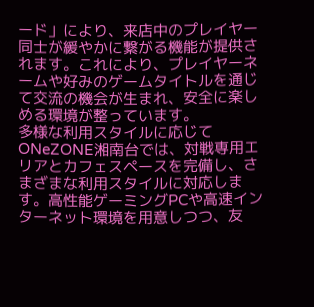ード」により、来店中のプレイヤー同士が緩やかに繋がる機能が提供されます。これにより、プレイヤーネームや好みのゲームタイトルを通じて交流の機会が生まれ、安全に楽しめる環境が整っています。
多様な利用スタイルに応じて
ONeZONE湘南台では、対戦専用エリアとカフェスペースを完備し、さまざまな利用スタイルに対応します。高性能ゲーミングPCや高速インターネット環境を用意しつつ、友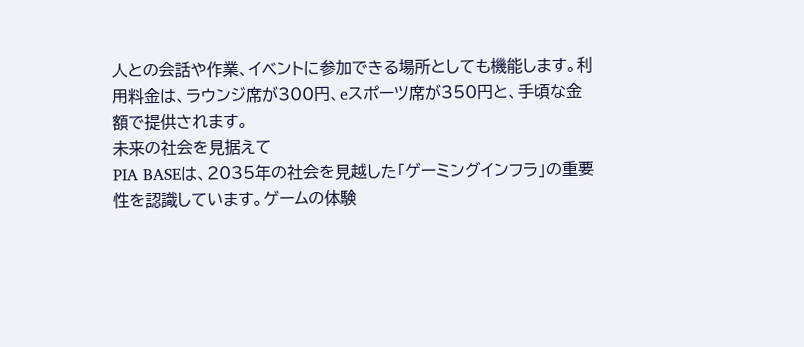人との会話や作業、イベントに参加できる場所としても機能します。利用料金は、ラウンジ席が300円、eスポーツ席が350円と、手頃な金額で提供されます。
未来の社会を見据えて
PIA BASEは、2035年の社会を見越した「ゲーミングインフラ」の重要性を認識しています。ゲームの体験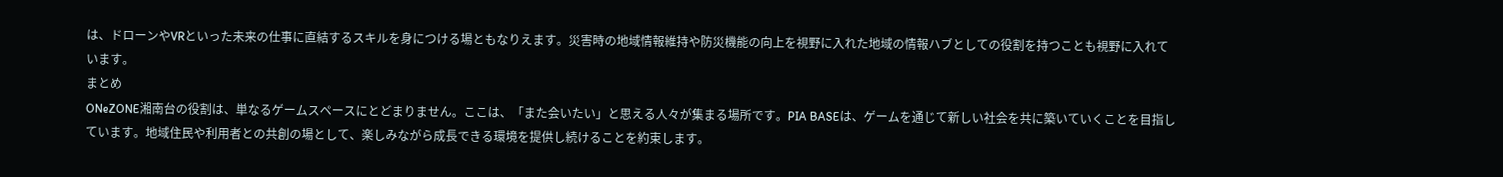は、ドローンやVRといった未来の仕事に直結するスキルを身につける場ともなりえます。災害時の地域情報維持や防災機能の向上を視野に入れた地域の情報ハブとしての役割を持つことも視野に入れています。
まとめ
ONeZONE湘南台の役割は、単なるゲームスペースにとどまりません。ここは、「また会いたい」と思える人々が集まる場所です。PIA BASEは、ゲームを通じて新しい社会を共に築いていくことを目指しています。地域住民や利用者との共創の場として、楽しみながら成長できる環境を提供し続けることを約束します。